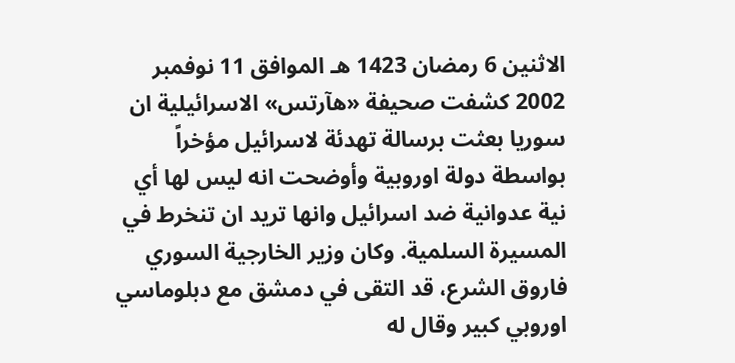الاثنين 6 رمضان 1423 هـ الموافق 11 نوفمبر 2002 كشفت صحيفة «هآرتس» الاسرائيلية ان سوريا بعثت برسالة تهدئة لاسرائيل مؤخراً بواسطة دولة اوروبية وأوضحت انه ليس لها أي نية عدوانية ضد اسرائيل وانها تريد ان تنخرط في المسيرة السلمية. وكان وزير الخارجية السوري فاروق الشرع، قد التقى في دمشق مع دبلوماسي اوروبي كبير وقال له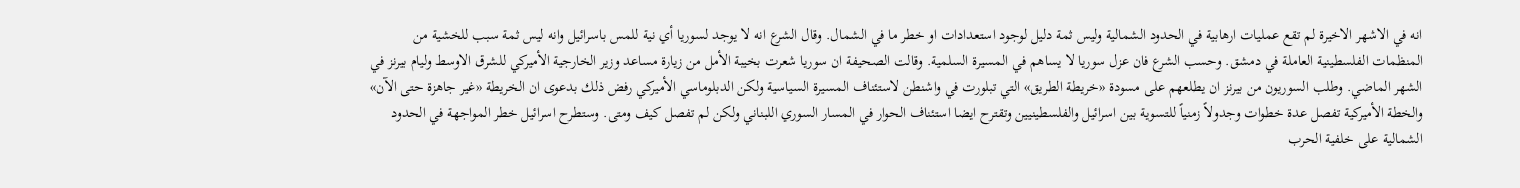انه في الاشهر الاخيرة لم تقع عمليات ارهابية في الحدود الشمالية وليس ثمة دليل لوجود استعدادات او خطر ما في الشمال. وقال الشرع انه لا يوجد لسوريا أي نية للمس باسرائيل وانه ليس ثمة سبب للخشية من المنظمات الفلسطينية العاملة في دمشق. وحسب الشرع فان عزل سوريا لا يساهم في المسيرة السلمية. وقالت الصحيفة ان سوريا شعرت بخيبة الأمل من زيارة مساعد وزير الخارجية الأميركي للشرق الاوسط وليام بيرنز في الشهر الماضي. وطلب السوريون من بيرنز ان يطلعهم على مسودة «خريطة الطريق» التي تبلورت في واشنطن لاستئناف المسيرة السياسية ولكن الدبلوماسي الأميركي رفض ذلك بدعوى ان الخريطة «غير جاهزة حتى الآن» والخطة الأميركية تفصل عدة خطوات وجدولاً زمنياً للتسوية بين اسرائيل والفلسطينيين وتقترح ايضا استئناف الحوار في المسار السوري اللبناني ولكن لم تفصل كيف ومتى. وستطرح اسرائيل خطر المواجهة في الحدود الشمالية على خلفية الحرب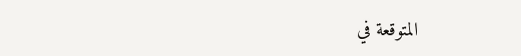المتوقعة في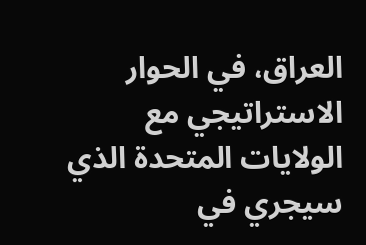العراق، في الحوار الاستراتيجي مع الولايات المتحدة الذي سيجري في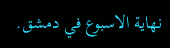نهاية الاسبوع في دمشق.